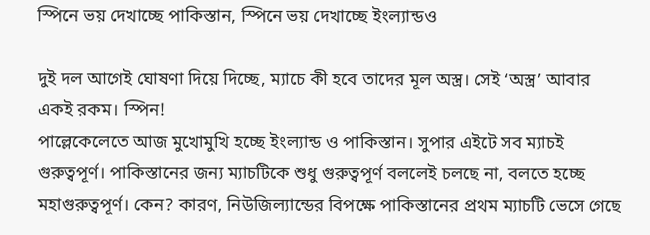স্পিনে ভয় দেখাচ্ছে পাকিস্তান, স্পিনে ভয় দেখাচ্ছে ইংল্যান্ডও

দুই দল আগেই ঘোষণা দিয়ে দিচ্ছে, ম্যাচে কী হবে তাদের মূল অস্ত্র। সেই ‘অস্ত্র’ আবার একই রকম। স্পিন!
পাল্লেকেলেতে আজ মুখোমুখি হচ্ছে ইংল্যান্ড ও পাকিস্তান। সুপার এইটে সব ম্যাচই গুরুত্বপূর্ণ। পাকিস্তানের জন্য ম্যাচটিকে শুধু গুরুত্বপূর্ণ বললেই চলছে না, বলতে হচ্ছে মহাগুরুত্বপূর্ণ। কেন? কারণ, নিউজিল্যান্ডের বিপক্ষে পাকিস্তানের প্রথম ম্যাচটি ভেসে গেছে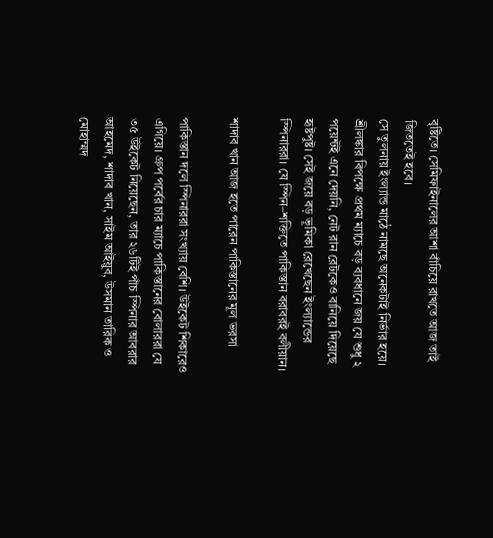বৃষ্টিতে। সেমিফাইনালের আশা বাঁচিয়ে রাখতে আজ তাই জিততেই হবে।
সে তুলনায় ইংল্যান্ড মাঠে নামছে অনেকটাই নির্ভার হয়ে। শ্রীলঙ্কার বিপক্ষে প্রথম ম্যাচে বড় ব্যবধানে জয় যে শুধু ২ পয়েন্টই এনে দেয়নি, নেট রান রেটকেও বানিয়ে দিয়েছে হৃষ্টপুষ্ট। সেই জয়ে বড় ভূমিকা রেখেছেন ইংল্যান্ডের স্পিনাররা। যে স্পিন–শক্তিতে পাকিস্তান বরাবরই বলীয়ান।

শাদাব খান আজ হতে পারেন পাকিস্তানের মূল ভরসা

পাকিস্তান দলে স্পিনাররা সংখ্যায় বেশি। উইকেট শিকারেও এগিয়ে। গ্রুপ পর্বের চার ম্যাচে পাকিস্তানের বোলাররা যে ৩৫ উইকেট নিয়েছেন, তার ২৬টিই পাঁচ স্পিনার আবরার আহমেদ, শাদাব খান, সাইম আইয়ুব, উসমান তারিক ও মোহাম্মদ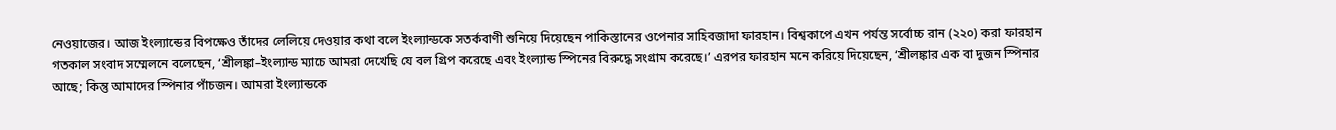নেওয়াজের। আজ ইংল্যান্ডের বিপক্ষেও তাঁদের লেলিয়ে দেওয়ার কথা বলে ইংল্যান্ডকে সতর্কবাণী শুনিয়ে দিয়েছেন পাকিস্তানের ওপেনার সাহিবজাদা ফারহান। বিশ্বকাপে এখন পর্যন্ত সর্বোচ্চ রান (২২০) করা ফারহান গতকাল সংবাদ সম্মেলনে বলেছেন, ‘শ্রীলঙ্কা–ইংল্যান্ড ম্যাচে আমরা দেখেছি যে বল গ্রিপ করেছে এবং ইংল্যান্ড স্পিনের বিরুদ্ধে সংগ্রাম করেছে।’ এরপর ফারহান মনে করিয়ে দিয়েছেন, ‘শ্রীলঙ্কার এক বা দুজন স্পিনার আছে; কিন্তু আমাদের স্পিনার পাঁচজন। আমরা ইংল্যান্ডকে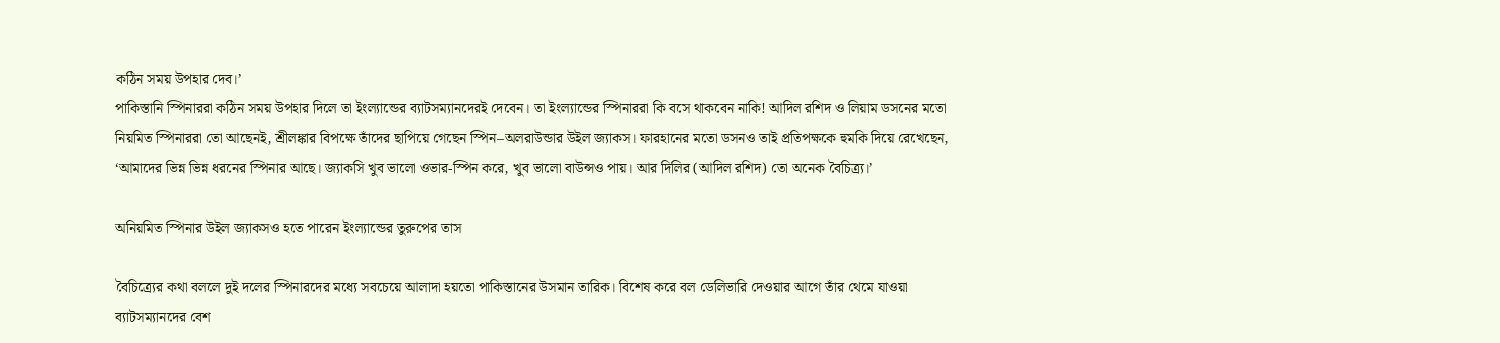কঠিন সময় উপহার দেব।’
পাকিস্তানি স্পিনাররা কঠিন সময় উপহার দিলে তা ইংল্যান্ডের ব্যাটসম্যানদেরই দেবেন। তা ইংল্যান্ডের স্পিনাররা কি বসে থাকবেন নাকি! আদিল রশিদ ও লিয়াম ডসনের মতো নিয়মিত স্পিনাররা তো আছেনই, শ্রীলঙ্কার বিপক্ষে তাঁদের ছাপিয়ে গেছেন স্পিন–অলরাউন্ডার উইল জ্যাকস। ফারহানের মতো ডসনও তাই প্রতিপক্ষকে হুমকি দিয়ে রেখেছেন, ‘আমাদের ভিন্ন ভিন্ন ধরনের স্পিনার আছে। জ্যাকসি খুব ভালো ওভার-স্পিন করে, খুব ভালো বাউন্সও পায়। আর দিলির (আদিল রশিদ) তো অনেক বৈচিত্র্য।’

অনিয়মিত স্পিনার উইল জ্যাকসও হতে পারেন ইংল্যান্ডের তুরুপের তাস

বৈচিত্র্যের কথা বললে দুই দলের স্পিনারদের মধ্যে সবচেয়ে আলাদা হয়তো পাকিস্তানের উসমান তারিক। বিশেষ করে বল ডেলিভারি দেওয়ার আগে তাঁর থেমে যাওয়া ব্যাটসম্যানদের বেশ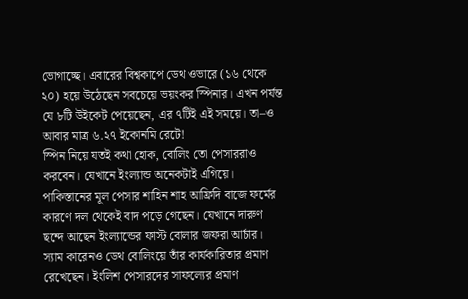ভোগাচ্ছে। এবারের বিশ্বকাপে ডেথ ওভারে (১৬ থেকে ২০) হয়ে উঠেছেন সবচেয়ে ভয়ংকর স্পিনার। এখন পর্যন্ত যে ৮টি উইকেট পেয়েছেন, এর ৭টিই এই সময়ে। তা–ও আবার মাত্র ৬.২৭ ইকোনমি রেটে!
স্পিন নিয়ে যতই কথা হোক, বোলিং তো পেসাররাও করবেন। যেখানে ইংল্যান্ড অনেকটাই এগিয়ে। পাকিস্তানের মূল পেসার শাহিন শাহ আফ্রিদি বাজে ফর্মের কারণে দল থেকেই বাদ পড়ে গেছেন। যেখানে দারুণ ছন্দে আছেন ইংল্যান্ডের ফাস্ট বোলার জফরা আর্চার। স্যাম কারেনও ডেথ বোলিংয়ে তাঁর কার্যকারিতার প্রমাণ রেখেছেন। ইংলিশ পেসারদের সাফল্যের প্রমাণ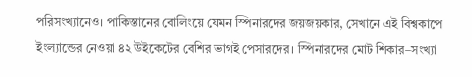পরিসংখ্যানেও। পাকিস্তানের বোলিংয়ে যেমন স্পিনারদের জয়জয়কার, সেখানে এই বিশ্বকাপে ইংল্যান্ডের নেওয়া ৪২ উইকেটের বেশির ভাগই পেসারদের। স্পিনারদের মোট শিকার–সংখ্যা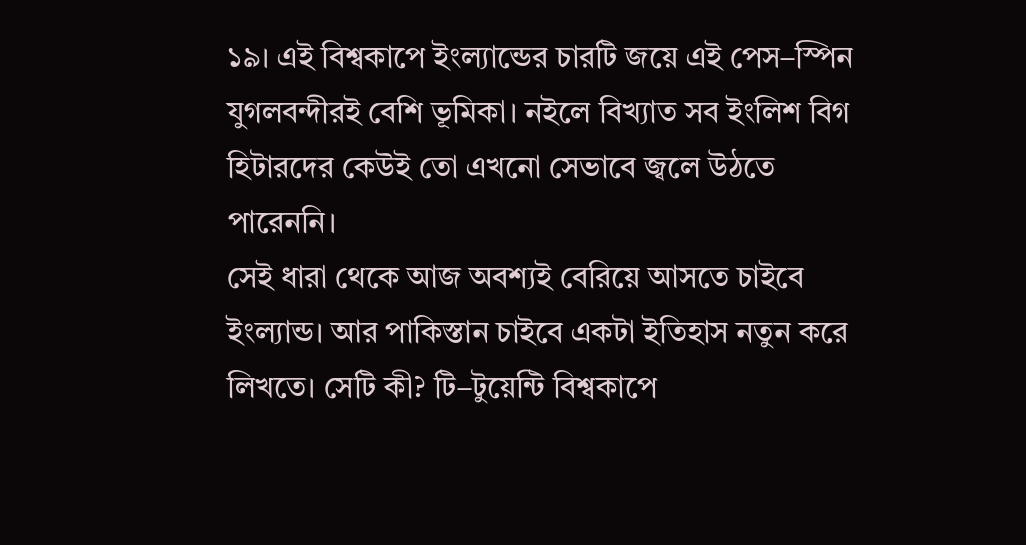১৯। এই বিশ্বকাপে ইংল্যান্ডের চারটি জয়ে এই পেস–স্পিন যুগলবন্দীরই বেশি ভূমিকা। নইলে বিখ্যাত সব ইংলিশ বিগ হিটারদের কেউই তো এখনো সেভাবে জ্বলে উঠতে পারেননি।
সেই ধারা থেকে আজ অবশ্যই বেরিয়ে আসতে চাইবে ইংল্যান্ড। আর পাকিস্তান চাইবে একটা ইতিহাস নতুন করে লিখতে। সেটি কী? টি–টুয়েন্টি বিশ্বকাপে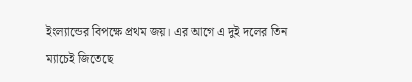ইংল্যান্ডের বিপক্ষে প্রথম জয়। এর আগে এ দুই দলের তিন ম্যাচেই জিতেছে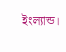ইংল্যান্ড।